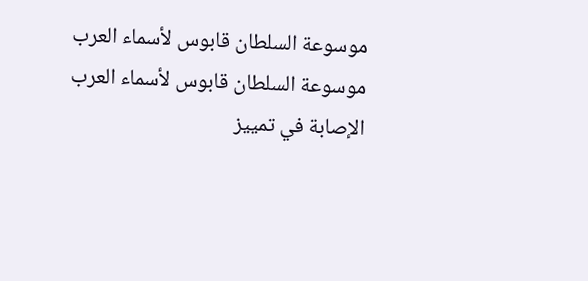موسوعة السلطان قابوس لأسماء العرب
موسوعة السلطان قابوس لأسماء العرب
الإصابة في تمييز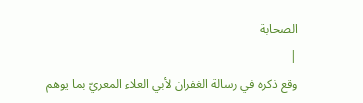الصحابة
|
وقع ذكره في رسالة الغفران لأبي العلاء المعريّ بما يوهم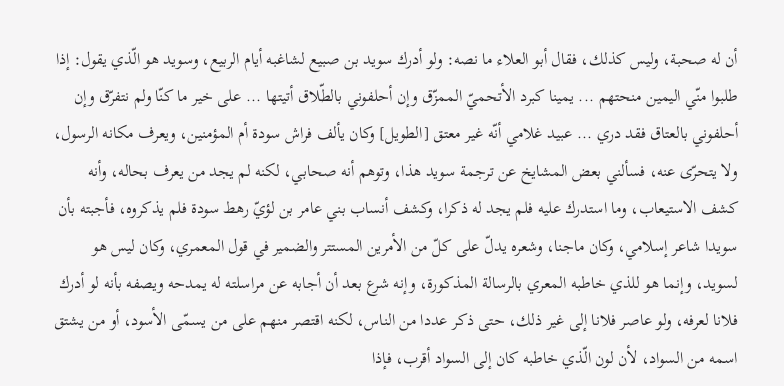أن له صحبة، وليس كذلك، فقال أبو العلاء ما نصه: ولو أدرك سويد بن صبيع لشاغبه أيام الربيع، وسويد هو الّذي يقول: إذا طلبوا منّي اليمين منحتهم ... يمينا كبرد الأتحميّ الممزّق وإن أحلفوني بالطّلاق أتيتها ... على خير ما كنّا ولم نتفرّق وإن أحلفوني بالعتاق فقد دري ... عبيد غلامي أنّه غير معتق [الطويل] وكان يألف فراش سودة أم المؤمنين، ويعرف مكانه الرسول، ولا يتحرّى عنه، فسألني بعض المشايخ عن ترجمة سويد هذا، وتوهم أنه صحابي، لكنه لم يجد من يعرف بحاله، وأنه كشف الاستيعاب، وما استدرك عليه فلم يجد له ذكرا، وكشف أنساب بني عامر بن لؤيّ رهط سودة فلم يذكروه، فأجبته بأن سويدا شاعر إسلامي، وكان ماجنا، وشعره يدلّ على كلّ من الأمرين المستتر والضمير في قول المعمري، وكان ليس هو لسويد، وإنما هو للذي خاطبه المعري بالرسالة المذكورة، وإنه شرع بعد أن أجابه عن مراسلته له يمدحه ويصفه بأنه لو أدرك فلانا لعرفه، ولو عاصر فلانا إلى غير ذلك، حتى ذكر عددا من الناس، لكنه اقتصر منهم على من يسمّى الأسود، أو من يشتق اسمه من السواد، لأن لون الّذي خاطبه كان إلى السواد أقرب، فإذا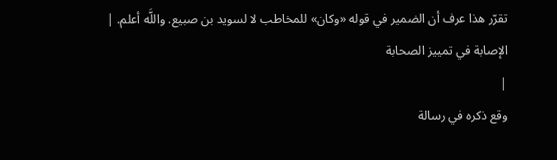تقرّر هذا عرف أن الضمير في قوله «وكان» للمخاطب لا لسويد بن صبيع. واللَّه أعلم. |
الإصابة في تمييز الصحابة
|
وقع ذكره في رسالة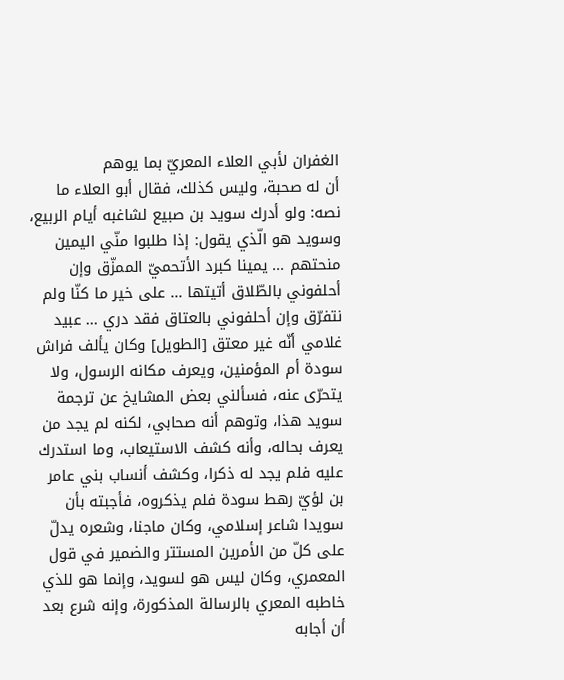الغفران لأبي العلاء المعريّ بما يوهم
أن له صحبة، وليس كذلك، فقال أبو العلاء ما نصه: ولو أدرك سويد بن صبيع لشاغبه أيام الربيع، وسويد هو الّذي يقول: إذا طلبوا منّي اليمين منحتهم ... يمينا كبرد الأتحميّ الممزّق وإن أحلفوني بالطّلاق أتيتها ... على خير ما كنّا ولم نتفرّق وإن أحلفوني بالعتاق فقد دري ... عبيد غلامي أنّه غير معتق [الطويل] وكان يألف فراش سودة أم المؤمنين، ويعرف مكانه الرسول، ولا يتحرّى عنه، فسألني بعض المشايخ عن ترجمة سويد هذا، وتوهم أنه صحابي، لكنه لم يجد من يعرف بحاله، وأنه كشف الاستيعاب، وما استدرك عليه فلم يجد له ذكرا، وكشف أنساب بني عامر بن لؤيّ رهط سودة فلم يذكروه، فأجبته بأن سويدا شاعر إسلامي، وكان ماجنا، وشعره يدلّ على كلّ من الأمرين المستتر والضمير في قول المعمري، وكان ليس هو لسويد، وإنما هو للذي خاطبه المعري بالرسالة المذكورة، وإنه شرع بعد أن أجابه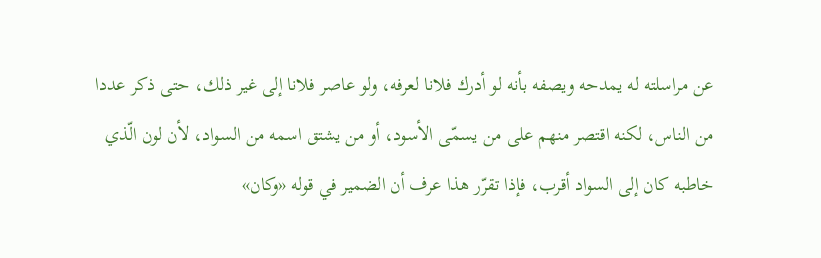عن مراسلته له يمدحه ويصفه بأنه لو أدرك فلانا لعرفه، ولو عاصر فلانا إلى غير ذلك، حتى ذكر عددا من الناس، لكنه اقتصر منهم على من يسمّى الأسود، أو من يشتق اسمه من السواد، لأن لون الّذي خاطبه كان إلى السواد أقرب، فإذا تقرّر هذا عرف أن الضمير في قوله «وكان»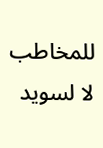للمخاطب لا لسويد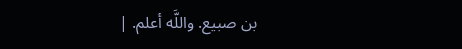بن صبيع. واللَّه أعلم. |